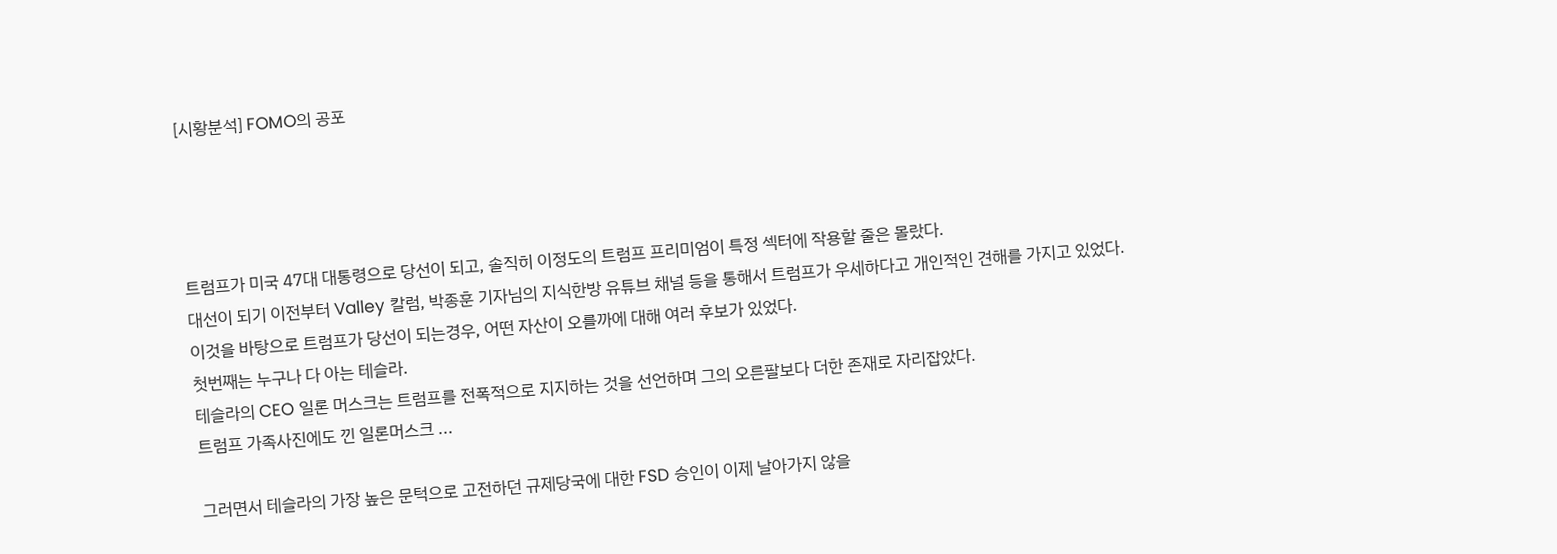[시황분석] FOMO의 공포




트럼프가 미국 47대 대통령으로 당선이 되고, 솔직히 이정도의 트럼프 프리미엄이 특정 섹터에 작용할 줄은 몰랐다.
대선이 되기 이전부터 Valley 칼럼, 박종훈 기자님의 지식한방 유튜브 채널 등을 통해서 트럼프가 우세하다고 개인적인 견해를 가지고 있었다.
이것을 바탕으로 트럼프가 당선이 되는경우, 어떤 자산이 오를까에 대해 여러 후보가 있었다.
첫번째는 누구나 다 아는 테슬라.
테슬라의 CEO 일론 머스크는 트럼프를 전폭적으로 지지하는 것을 선언하며 그의 오른팔보다 더한 존재로 자리잡았다.
트럼프 가족사진에도 낀 일론머스크 ...

그러면서 테슬라의 가장 높은 문턱으로 고전하던 규제당국에 대한 FSD 승인이 이제 날아가지 않을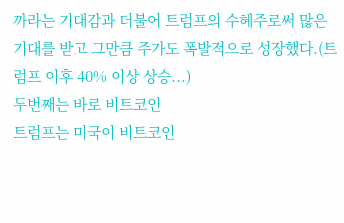까라는 기대감과 더불어 트럼프의 수혜주로써 많은 기대를 받고 그만큼 주가도 폭발적으로 성장했다.(트럼프 이후 40% 이상 상승...)
두번째는 바로 비트코인
트럼프는 미국이 비트코인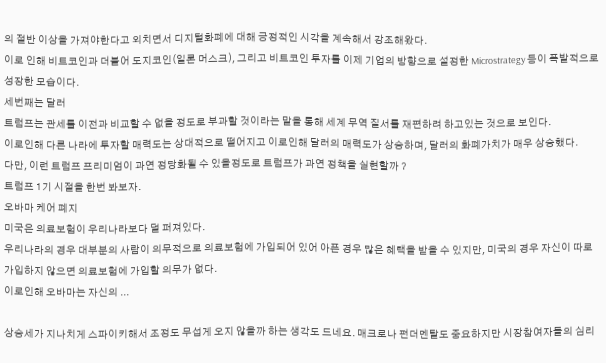의 절반 이상을 가져야한다고 외치면서 디지털화폐에 대해 긍정적인 시각을 계속해서 강조해왔다.
이로 인해 비트코인과 더불어 도지코인(일론 머스크), 그리고 비트코인 투자를 이제 기업의 방향으로 설정한 Microstrategy 등이 폭발적으로 성장한 모습이다.
세번째는 달러
트럼프는 관세를 이전과 비교할 수 없을 정도로 부과할 것이라는 말을 통해 세계 무역 질서를 재편하려 하고있는 것으로 보인다.
이로인해 다른 나라에 투자할 매력도는 상대적으로 떨어지고 이로인해 달러의 매력도가 상승하며, 달러의 화폐가치가 매우 상승했다.
다만, 이런 트럼프 프리미엄이 과연 정당화될 수 있을정도로 트럼프가 과연 정책을 실현할까 ?
트럼프 1기 시절을 한번 봐보자.
오바마 케어 폐지
미국은 의료보험이 우리나라보다 덜 퍼져있다.
우리나라의 경우 대부분의 사람이 의무적으로 의료보험에 가입되어 있어 아픈 경우 많은 혜택을 받을 수 있지만, 미국의 경우 자신이 따로 가입하지 않으면 의료보험에 가입할 의무가 없다.
이로인해 오바마는 자신의 ...

상승세가 지나치게 스파이키해서 조정도 무섭게 오지 않을까 하는 생각도 드네요. 매크로나 펀더멘탈도 중요하지만 시장참여자들의 심리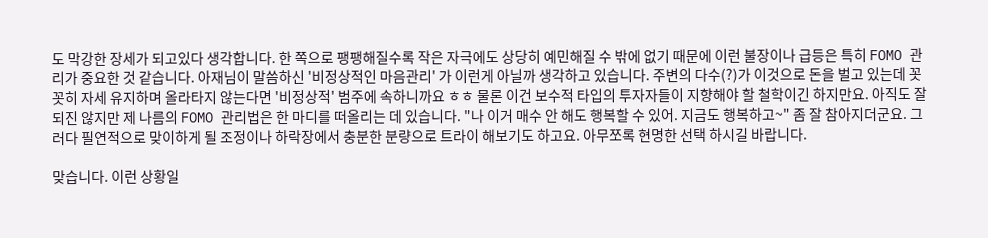도 막강한 장세가 되고있다 생각합니다. 한 쪽으로 팽팽해질수록 작은 자극에도 상당히 예민해질 수 밖에 없기 때문에 이런 불장이나 급등은 특히 FOMO 관리가 중요한 것 같습니다. 아재님이 말씀하신 '비정상적인 마음관리' 가 이런게 아닐까 생각하고 있습니다. 주변의 다수(?)가 이것으로 돈을 벌고 있는데 꼿꼿히 자세 유지하며 올라타지 않는다면 '비정상적' 범주에 속하니까요 ㅎㅎ 물론 이건 보수적 타입의 투자자들이 지향해야 할 철학이긴 하지만요. 아직도 잘 되진 않지만 제 나름의 FOMO 관리법은 한 마디를 떠올리는 데 있습니다. "나 이거 매수 안 해도 행복할 수 있어. 지금도 행복하고~" 좀 잘 참아지더군요. 그러다 필연적으로 맞이하게 될 조정이나 하락장에서 충분한 분량으로 트라이 해보기도 하고요. 아무쪼록 현명한 선택 하시길 바랍니다.

맞습니다. 이런 상황일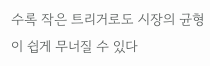수록 작은 트리거로도 시장의 균형이 쉽게 무너질 수 있다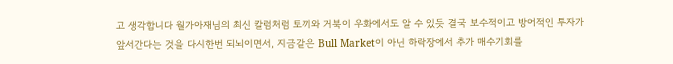고 생각합니다 월가아재님의 최신 칼럼처럼 토끼와 거북이 우화에서도 알 수 있듯 결국 보수적이고 방어적인 투자가 앞서간다는 것을 다시한번 되뇌이면서, 지금같은 Bull Market이 아닌 하락장에서 추가 매수기회를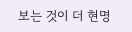보는 것이 더 현명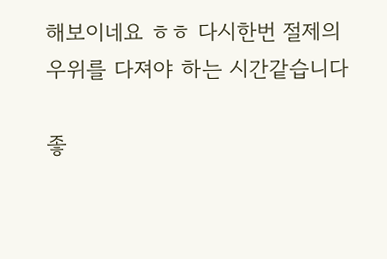해보이네요 ㅎㅎ 다시한번 절제의 우위를 다져야 하는 시간같습니다

좋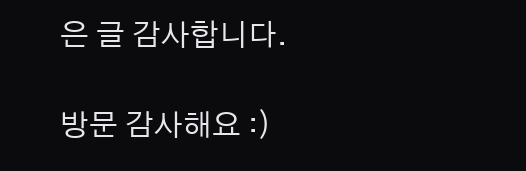은 글 감사합니다.

방문 감사해요 :)